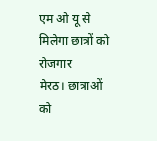एम ओ यू से मिलेगा छात्रों को रोजगार
मेरठ। छात्राओं को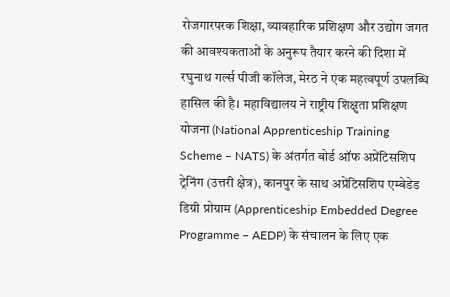रोजगारपरक शिक्षा, व्यावहारिक प्रशिक्षण और उद्योग जगत की आवश्यकताओं के अनुरूप तैयार करने की दिशा में रघुनाथ गर्ल्स पीजी कॉलेज, मेरठ ने एक महत्वपूर्ण उपलब्धि हासिल की है। महाविद्यालय ने राष्ट्रीय शिक्षुता प्रशिक्षण योजना (National Apprenticeship Training Scheme – NATS) के अंतर्गत बोर्ड ऑफ अप्रेंटिसशिप ट्रेनिंग (उत्तरी क्षेत्र), कानपुर के साथ अप्रेंटिसशिप एम्बेडेड डिग्री प्रोग्राम (Apprenticeship Embedded Degree Programme – AEDP) के संचालन के लिए एक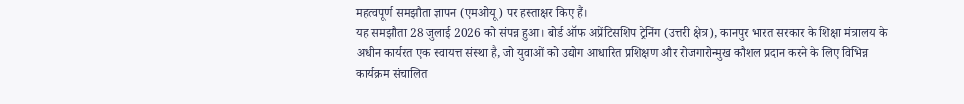महत्वपूर्ण समझौता ज्ञापन (एमओयू) पर हस्ताक्षर किए हैं।
यह समझौता 28 जुलाई 2026 को संपन्न हुआ। बोर्ड ऑफ अप्रेंटिसशिप ट्रेनिंग (उत्तरी क्षेत्र), कानपुर भारत सरकार के शिक्षा मंत्रालय के अधीन कार्यरत एक स्वायत्त संस्था है, जो युवाओं को उद्योग आधारित प्रशिक्षण और रोजगारोन्मुख कौशल प्रदान करने के लिए विभिन्न कार्यक्रम संचालित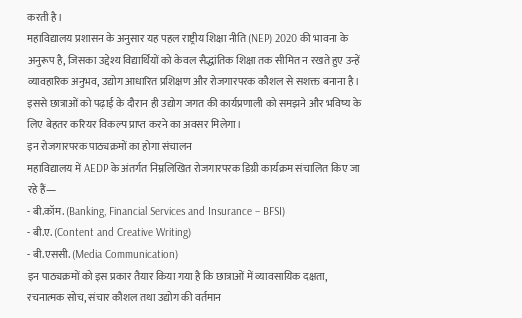करती है।
महाविद्यालय प्रशासन के अनुसार यह पहल राष्ट्रीय शिक्षा नीति (NEP) 2020 की भावना के अनुरूप है, जिसका उद्देश्य विद्यार्थियों को केवल सैद्धांतिक शिक्षा तक सीमित न रखते हुए उन्हें व्यावहारिक अनुभव, उद्योग आधारित प्रशिक्षण और रोजगारपरक कौशल से सशक्त बनाना है। इससे छात्राओं को पढ़ाई के दौरान ही उद्योग जगत की कार्यप्रणाली को समझने और भविष्य के लिए बेहतर करियर विकल्प प्राप्त करने का अवसर मिलेगा।
इन रोजगारपरक पाठ्यक्रमों का होगा संचालन
महाविद्यालय में AEDP के अंतर्गत निम्नलिखित रोजगारपरक डिग्री कार्यक्रम संचालित किए जा रहे हैं—
- बी.कॉम. (Banking, Financial Services and Insurance – BFSI)
- बी.ए. (Content and Creative Writing)
- बी.एससी. (Media Communication)
इन पाठ्यक्रमों को इस प्रकार तैयार किया गया है कि छात्राओं में व्यावसायिक दक्षता, रचनात्मक सोच, संचार कौशल तथा उद्योग की वर्तमान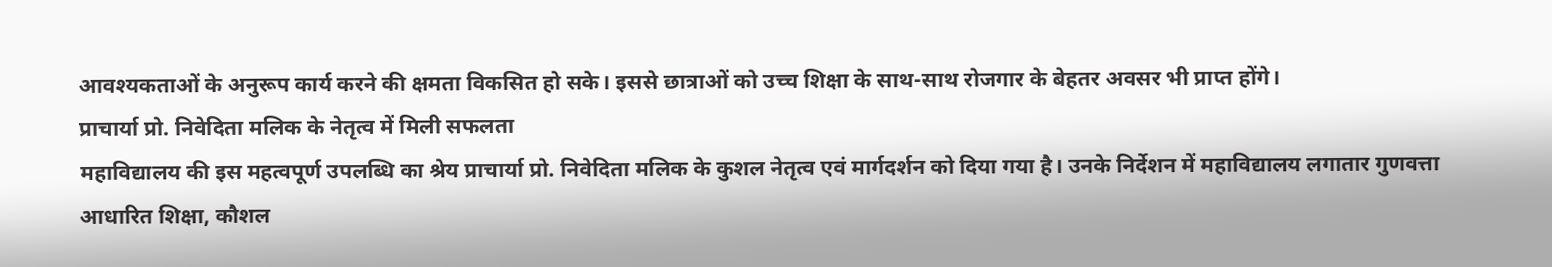आवश्यकताओं के अनुरूप कार्य करने की क्षमता विकसित हो सके। इससे छात्राओं को उच्च शिक्षा के साथ-साथ रोजगार के बेहतर अवसर भी प्राप्त होंगे।
प्राचार्या प्रो. निवेदिता मलिक के नेतृत्व में मिली सफलता
महाविद्यालय की इस महत्वपूर्ण उपलब्धि का श्रेय प्राचार्या प्रो. निवेदिता मलिक के कुशल नेतृत्व एवं मार्गदर्शन को दिया गया है। उनके निर्देशन में महाविद्यालय लगातार गुणवत्ता आधारित शिक्षा, कौशल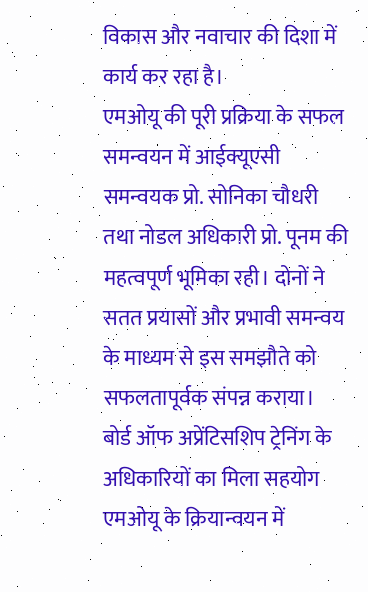विकास और नवाचार की दिशा में कार्य कर रहा है।
एमओयू की पूरी प्रक्रिया के सफल समन्वयन में आईक्यूएसी समन्वयक प्रो. सोनिका चौधरी तथा नोडल अधिकारी प्रो. पूनम की महत्वपूर्ण भूमिका रही। दोनों ने सतत प्रयासों और प्रभावी समन्वय के माध्यम से इस समझौते को सफलतापूर्वक संपन्न कराया।
बोर्ड ऑफ अप्रेंटिसशिप ट्रेनिंग के अधिकारियों का मिला सहयोग
एमओयू के क्रियान्वयन में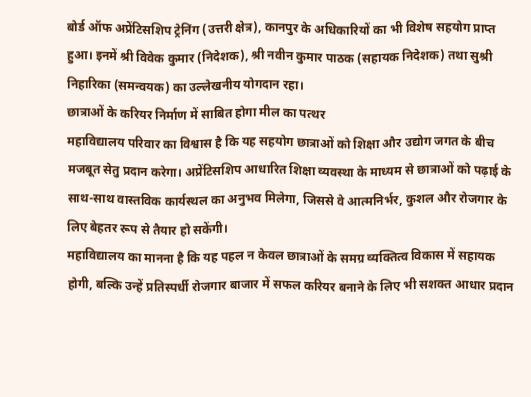बोर्ड ऑफ अप्रेंटिसशिप ट्रेनिंग (उत्तरी क्षेत्र), कानपुर के अधिकारियों का भी विशेष सहयोग प्राप्त हुआ। इनमें श्री विवेक कुमार (निदेशक), श्री नवीन कुमार पाठक (सहायक निदेशक) तथा सुश्री निहारिका (समन्वयक) का उल्लेखनीय योगदान रहा।
छात्राओं के करियर निर्माण में साबित होगा मील का पत्थर
महाविद्यालय परिवार का विश्वास है कि यह सहयोग छात्राओं को शिक्षा और उद्योग जगत के बीच मजबूत सेतु प्रदान करेगा। अप्रेंटिसशिप आधारित शिक्षा व्यवस्था के माध्यम से छात्राओं को पढ़ाई के साथ-साथ वास्तविक कार्यस्थल का अनुभव मिलेगा, जिससे वे आत्मनिर्भर, कुशल और रोजगार के लिए बेहतर रूप से तैयार हो सकेंगी।
महाविद्यालय का मानना है कि यह पहल न केवल छात्राओं के समग्र व्यक्तित्व विकास में सहायक होगी, बल्कि उन्हें प्रतिस्पर्धी रोजगार बाजार में सफल करियर बनाने के लिए भी सशक्त आधार प्रदान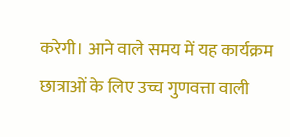करेगी। आने वाले समय में यह कार्यक्रम छात्राओं के लिए उच्च गुणवत्ता वाली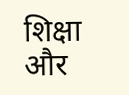शिक्षा और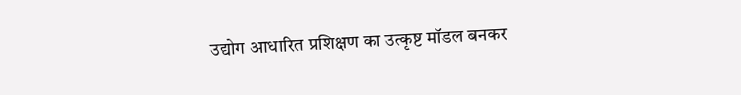उद्योग आधारित प्रशिक्षण का उत्कृष्ट मॉडल बनकर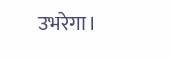उभरेगा।